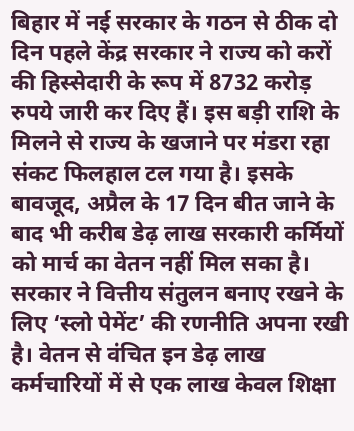बिहार में नई सरकार के गठन से ठीक दो दिन पहले केंद्र सरकार ने राज्य को करों की हिस्सेदारी के रूप में 8732 करोड़ रुपये जारी कर दिए हैं। इस बड़ी राशि के मिलने से राज्य के खजाने पर मंडरा रहा संकट फिलहाल टल गया है। इसके बावजूद, अप्रैल के 17 दिन बीत जाने के बाद भी करीब डेढ़ लाख सरकारी कर्मियों को मार्च का वेतन नहीं मिल सका है। सरकार ने वित्तीय संतुलन बनाए रखने के लिए ‘स्लो पेमेंट’ की रणनीति अपना रखी है। वेतन से वंचित इन डेढ़ लाख कर्मचारियों में से एक लाख केवल शिक्षा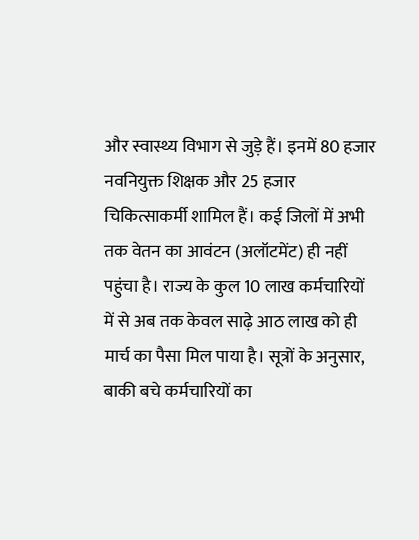और स्वास्थ्य विभाग से जुड़े हैं। इनमें 80 हजार नवनियुक्त शिक्षक और 25 हजार चिकित्साकर्मी शामिल हैं। कई जिलों में अभी तक वेतन का आवंटन (अलॉटमेंट) ही नहीं पहुंचा है। राज्य के कुल 10 लाख कर्मचारियों में से अब तक केवल साढ़े आठ लाख को ही मार्च का पैसा मिल पाया है। सूत्रों के अनुसार, बाकी बचे कर्मचारियों का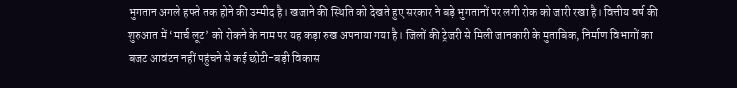भुगतान अगले हफ्ते तक होने की उम्मीद है। खजाने की स्थिति को देखते हुए सरकार ने बड़े भुगतानों पर लगी रोक को जारी रखा है। वित्तीय वर्ष की शुरुआत में ‘मार्च लूट’ को रोकने के नाम पर यह कड़ा रुख अपनाया गया है। जिलों की ट्रेजरी से मिली जानकारी के मुताबिक, निर्माण विभागों का बजट आवंटन नहीं पहुंचने से कई छोटी-बड़ी विकास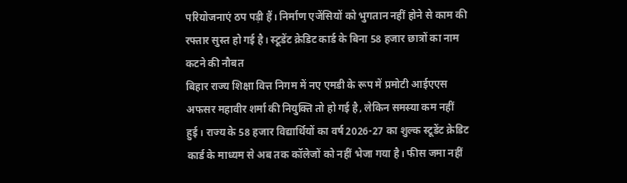परियोजनाएं ठप पड़ी हैं। निर्माण एजेंसियों को भुगतान नहीं होने से काम की रफ्तार सुस्त हो गई है। स्टूडेंट क्रेडिट कार्ड के बिना 58 हजार छात्रों का नाम कटने की नौबत
बिहार राज्य शिक्षा वित्त निगम में नए एमडी के रूप में प्रमोटी आईएएस अफसर महावीर शर्मा की नियुक्ति तो हो गई है, लेकिन समस्या कम नहीं हुई। राज्य के 58 हजार विद्यार्थियों का वर्ष 2026-27 का शुल्क स्टूडेंट क्रेडिट कार्ड के माध्यम से अब तक कॉलेजों को नहीं भेजा गया है। फीस जमा नहीं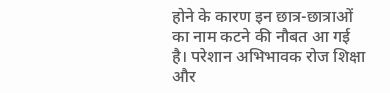होने के कारण इन छात्र-छात्राओं का नाम कटने की नौबत आ गई है। परेशान अभिभावक रोज शिक्षा और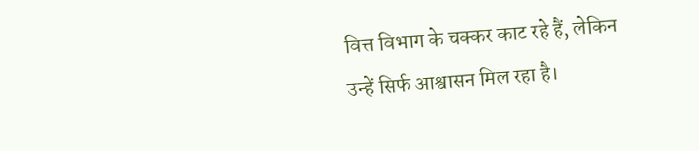वित्त विभाग के चक्कर काट रहे हैं, लेकिन उन्हें सिर्फ आश्वासन मिल रहा है।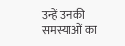उन्हें उनकी समस्याओं का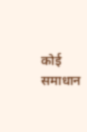कोई समाधान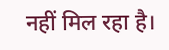नहीं मिल रहा है।